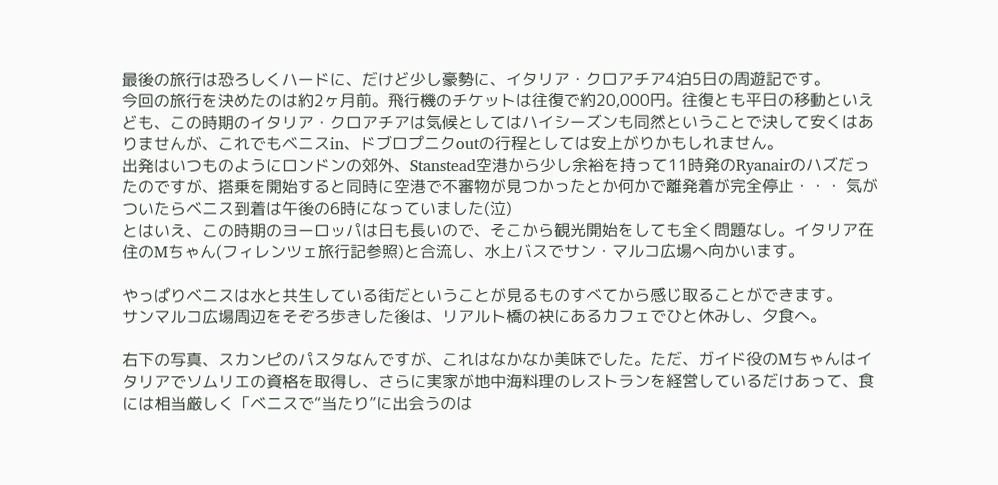最後の旅行は恐ろしくハードに、だけど少し豪勢に、イタリア・クロアチア4泊5日の周遊記です。
今回の旅行を決めたのは約2ヶ月前。飛行機のチケットは往復で約20,000円。往復とも平日の移動といえども、この時期のイタリア・クロアチアは気候としてはハイシーズンも同然ということで決して安くはありませんが、これでもベニスin、ドブロプニクoutの行程としては安上がりかもしれません。
出発はいつものようにロンドンの郊外、Stanstead空港から少し余裕を持って11時発のRyanairのハズだったのですが、搭乗を開始すると同時に空港で不審物が見つかったとか何かで離発着が完全停止・・・ 気がついたらベニス到着は午後の6時になっていました(泣)
とはいえ、この時期のヨーロッパは日も長いので、そこから観光開始をしても全く問題なし。イタリア在住のMちゃん(フィレンツェ旅行記参照)と合流し、水上バスでサン・マルコ広場へ向かいます。

やっぱりベニスは水と共生している街だということが見るものすべてから感じ取ることができます。
サンマルコ広場周辺をそぞろ歩きした後は、リアルト橋の袂にあるカフェでひと休みし、夕食へ。

右下の写真、スカンピのパスタなんですが、これはなかなか美味でした。ただ、ガイド役のMちゃんはイタリアでソムリエの資格を取得し、さらに実家が地中海料理のレストランを経営しているだけあって、食には相当厳しく「ベニスで“当たり”に出会うのは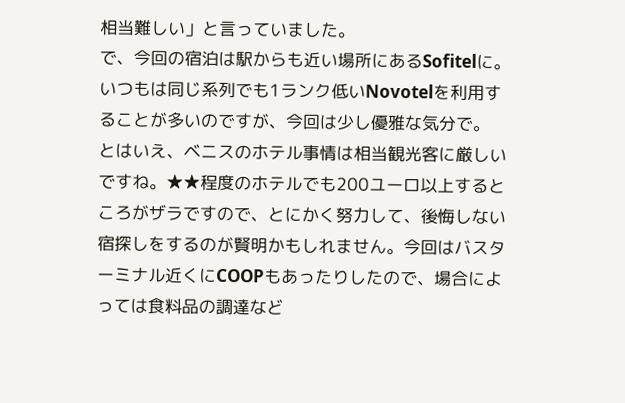相当難しい」と言っていました。
で、今回の宿泊は駅からも近い場所にあるSofitelに。 いつもは同じ系列でも1ランク低いNovotelを利用することが多いのですが、今回は少し優雅な気分で。
とはいえ、ベニスのホテル事情は相当観光客に厳しいですね。★★程度のホテルでも200ユーロ以上するところがザラですので、とにかく努力して、後悔しない宿探しをするのが賢明かもしれません。今回はバスターミナル近くにCOOPもあったりしたので、場合によっては食料品の調達など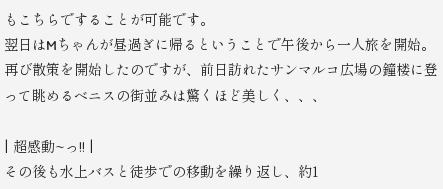もこちらですることが可能です。
翌日はMちゃんが昼過ぎに帰るということで午後から一人旅を開始。再び散策を開始したのですが、前日訪れたサンマルコ広場の鐘楼に登って眺めるベニスの街並みは驚くほど美しく、、、

| 超感動~っ!! |
その後も水上バスと徒歩での移動を繰り返し、約1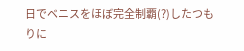日でベニスをほぼ完全制覇(?)したつもりに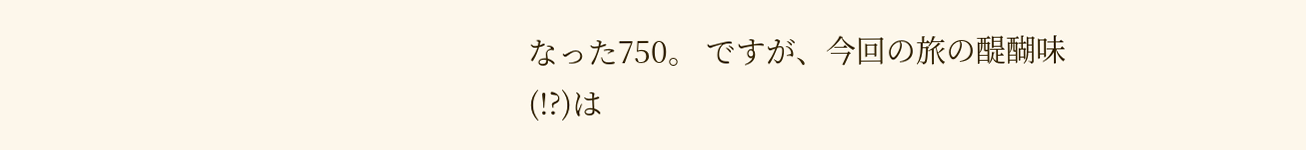なった750。 ですが、今回の旅の醍醐味(!?)は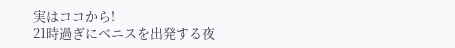実はココから!
21時過ぎにベニスを出発する夜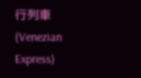行列車(Venezian Express)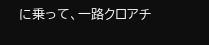に乗って、一路クロアチ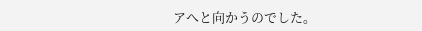アへと向かうのでした。